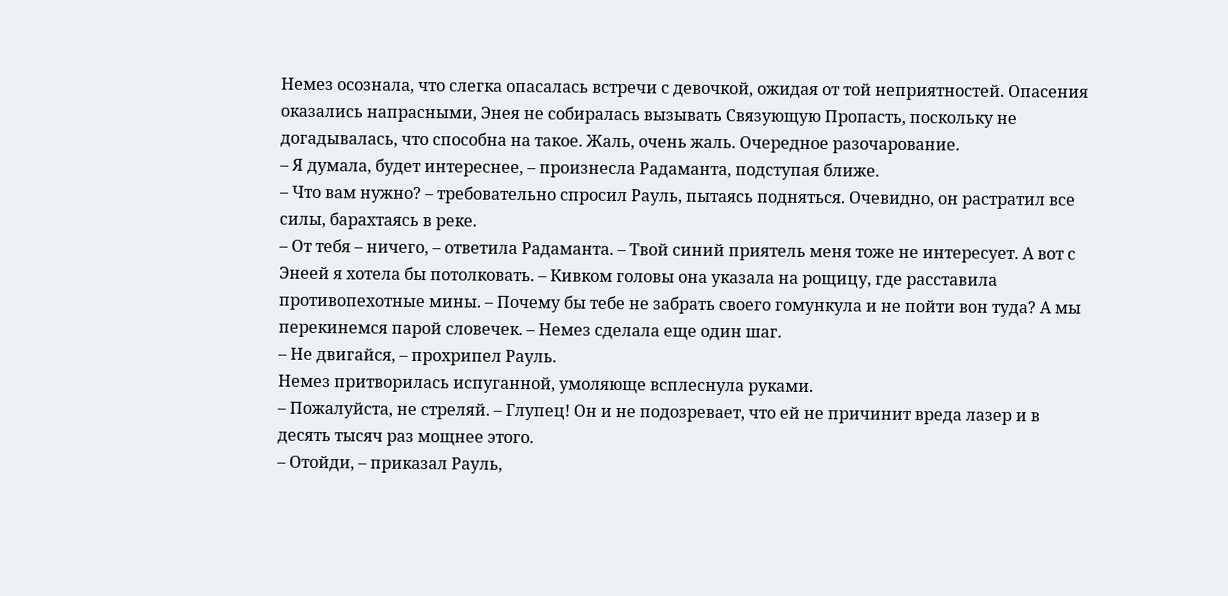Немез осознала, что слегка опасалась встречи с девочкой, ожидая от той неприятностей. Опасения оказались напрасными, Энея не собиралась вызывать Связующую Пропасть, поскольку не догадывалась, что способна на такое. Жаль, очень жаль. Очередное разочарование.
– Я думала, будет интереснее, – произнесла Радаманта, подступая ближе.
– Что вам нужно? – требовательно спросил Рауль, пытаясь подняться. Очевидно, он растратил все силы, барахтаясь в реке.
– От тебя – ничего, – ответила Радаманта. – Твой синий приятель меня тоже не интересует. А вот с Энеей я хотела бы потолковать. – Кивком головы она указала на рощицу, где расставила противопехотные мины. – Почему бы тебе не забрать своего гомункула и не пойти вон туда? А мы перекинемся парой словечек. – Немез сделала еще один шаг.
– Не двигайся, – прохрипел Рауль.
Немез притворилась испуганной, умоляюще всплеснула руками.
– Пожалуйста, не стреляй. – Глупец! Он и не подозревает, что ей не причинит вреда лазер и в десять тысяч раз мощнее этого.
– Отойди, – приказал Рауль,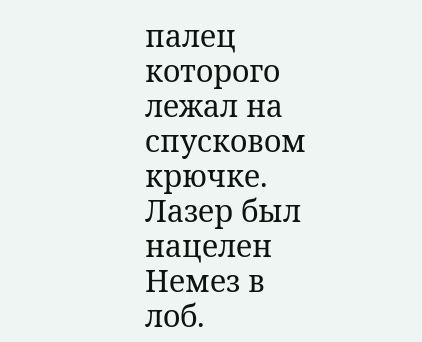палец которого лежал на спусковом крючке. Лазер был нацелен Немез в лоб.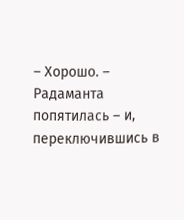– Хорошо. – Радаманта попятилась – и, переключившись в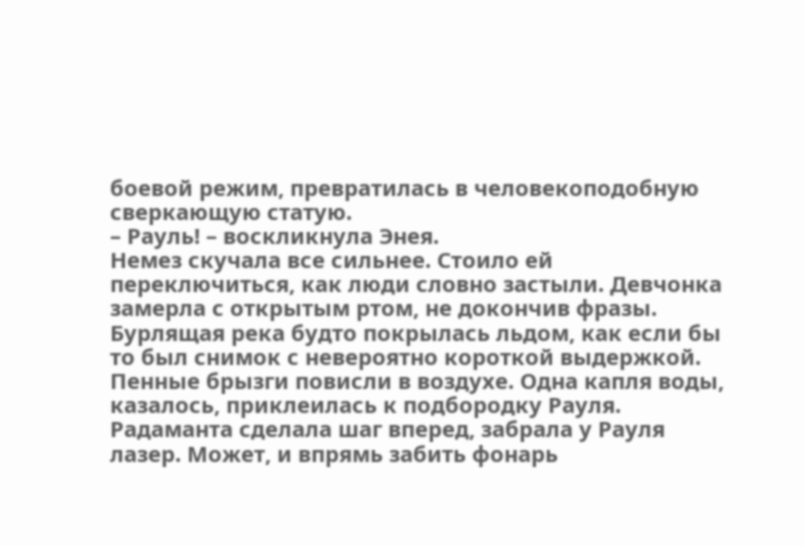боевой режим, превратилась в человекоподобную сверкающую статую.
– Рауль! – воскликнула Энея.
Немез скучала все сильнее. Стоило ей переключиться, как люди словно застыли. Девчонка замерла с открытым ртом, не докончив фразы. Бурлящая река будто покрылась льдом, как если бы то был снимок с невероятно короткой выдержкой. Пенные брызги повисли в воздухе. Одна капля воды, казалось, приклеилась к подбородку Рауля.
Радаманта сделала шаг вперед, забрала у Рауля лазер. Может, и впрямь забить фонарь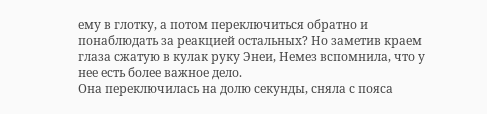ему в глотку, а потом переключиться обратно и понаблюдать за реакцией остальных? Но заметив краем глаза сжатую в кулак руку Энеи, Немез вспомнила, что у нее есть более важное дело.
Она переключилась на долю секунды, сняла с пояса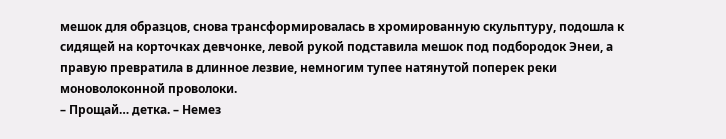мешок для образцов, снова трансформировалась в хромированную скульптуру, подошла к сидящей на корточках девчонке, левой рукой подставила мешок под подбородок Энеи, а правую превратила в длинное лезвие, немногим тупее натянутой поперек реки моноволоконной проволоки.
– Прощай… детка. – Немез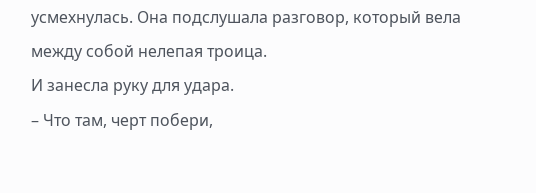усмехнулась. Она подслушала разговор, который вела между собой нелепая троица.
И занесла руку для удара.
– Что там, черт побери,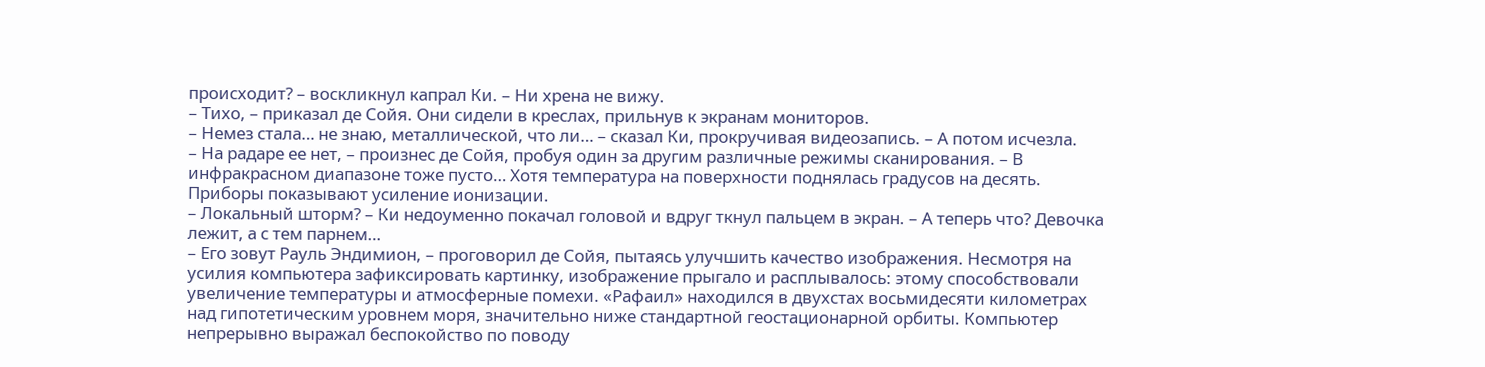происходит? – воскликнул капрал Ки. – Ни хрена не вижу.
– Тихо, – приказал де Сойя. Они сидели в креслах, прильнув к экранам мониторов.
– Немез стала… не знаю, металлической, что ли… – сказал Ки, прокручивая видеозапись. – А потом исчезла.
– На радаре ее нет, – произнес де Сойя, пробуя один за другим различные режимы сканирования. – В инфракрасном диапазоне тоже пусто… Хотя температура на поверхности поднялась градусов на десять. Приборы показывают усиление ионизации.
– Локальный шторм? – Ки недоуменно покачал головой и вдруг ткнул пальцем в экран. – А теперь что? Девочка лежит, а с тем парнем…
– Его зовут Рауль Эндимион, – проговорил де Сойя, пытаясь улучшить качество изображения. Несмотря на усилия компьютера зафиксировать картинку, изображение прыгало и расплывалось: этому способствовали увеличение температуры и атмосферные помехи. «Рафаил» находился в двухстах восьмидесяти километрах над гипотетическим уровнем моря, значительно ниже стандартной геостационарной орбиты. Компьютер непрерывно выражал беспокойство по поводу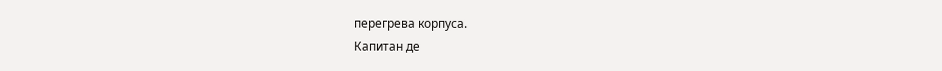перегрева корпуса.
Капитан де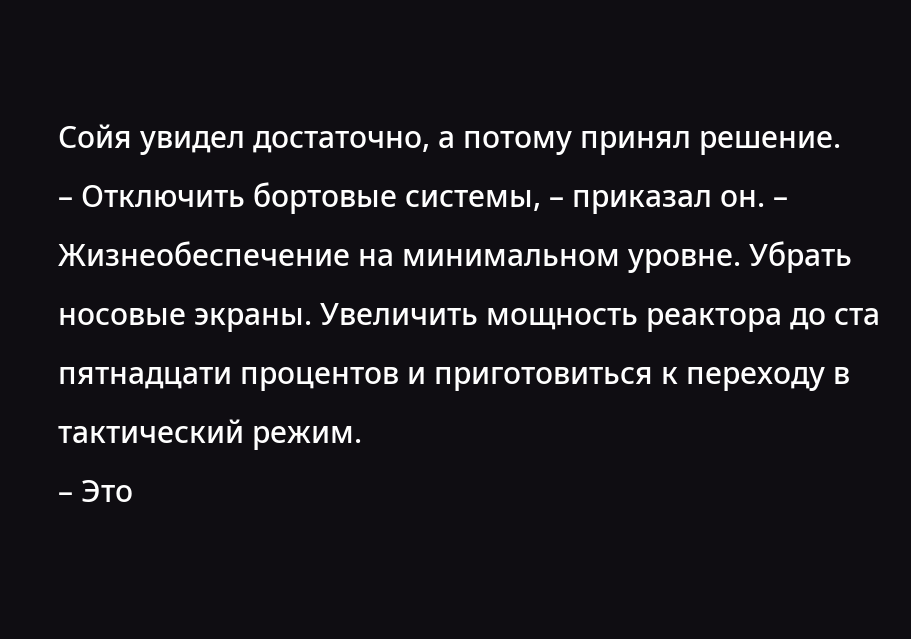Сойя увидел достаточно, а потому принял решение.
– Отключить бортовые системы, – приказал он. – Жизнеобеспечение на минимальном уровне. Убрать носовые экраны. Увеличить мощность реактора до ста пятнадцати процентов и приготовиться к переходу в тактический режим.
– Это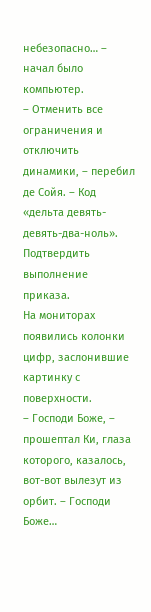небезопасно… – начал было компьютер.
– Отменить все ограничения и отключить динамики, – перебил де Сойя. – Код «дельта девять-девять-два-ноль». Подтвердить выполнение приказа.
На мониторах появились колонки цифр, заслонившие картинку с поверхности.
– Господи Боже, – прошептал Ки, глаза которого, казалось, вот-вот вылезут из орбит. – Господи Боже…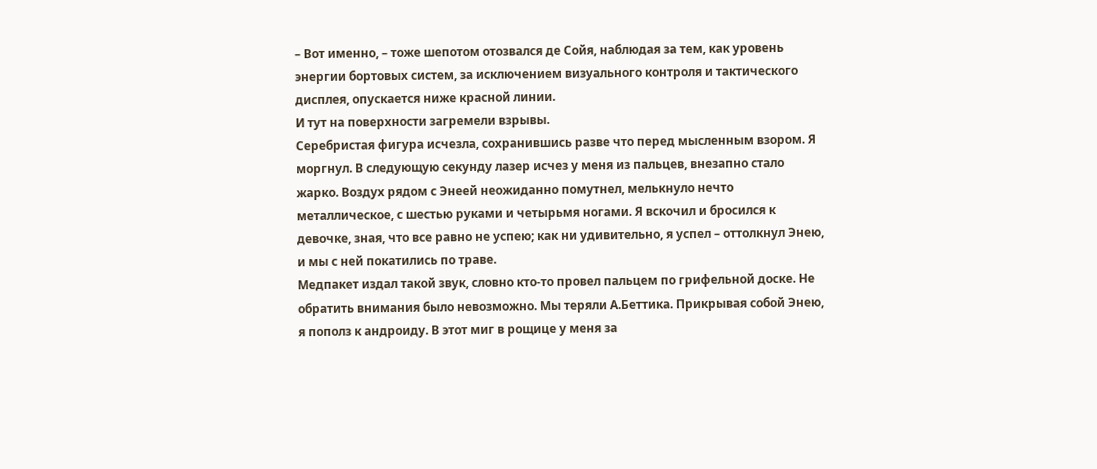– Вот именно, – тоже шепотом отозвался де Сойя, наблюдая за тем, как уровень энергии бортовых систем, за исключением визуального контроля и тактического дисплея, опускается ниже красной линии.
И тут на поверхности загремели взрывы.
Серебристая фигура исчезла, сохранившись разве что перед мысленным взором. Я моргнул. В следующую секунду лазер исчез у меня из пальцев, внезапно стало жарко. Воздух рядом с Энеей неожиданно помутнел, мелькнуло нечто металлическое, с шестью руками и четырьмя ногами. Я вскочил и бросился к девочке, зная, что все равно не успею; как ни удивительно, я успел – оттолкнул Энею, и мы с ней покатились по траве.
Медпакет издал такой звук, словно кто-то провел пальцем по грифельной доске. Не обратить внимания было невозможно. Мы теряли А.Беттика. Прикрывая собой Энею, я пополз к андроиду. В этот миг в рощице у меня за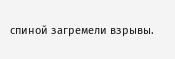спиной загремели взрывы.